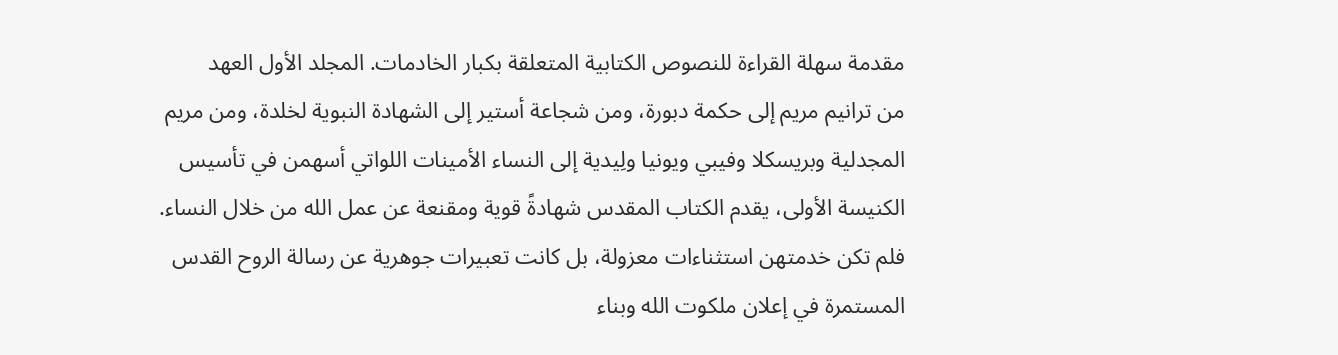مقدمة سهلة القراءة للنصوص الكتابية المتعلقة بكبار الخادمات. المجلد الأول العهد
من ترانيم مريم إلى حكمة دبورة، ومن شجاعة أستير إلى الشهادة النبوية لخلدة، ومن مريم المجدلية وبريسكلا وفيبي ويونيا ولِيدية إلى النساء الأمينات اللواتي أسهمن في تأسيس الكنيسة الأولى، يقدم الكتاب المقدس شهادةً قوية ومقنعة عن عمل الله من خلال النساء. فلم تكن خدمتهن استثناءات معزولة، بل كانت تعبيرات جوهرية عن رسالة الروح القدس المستمرة في إعلان ملكوت الله وبناء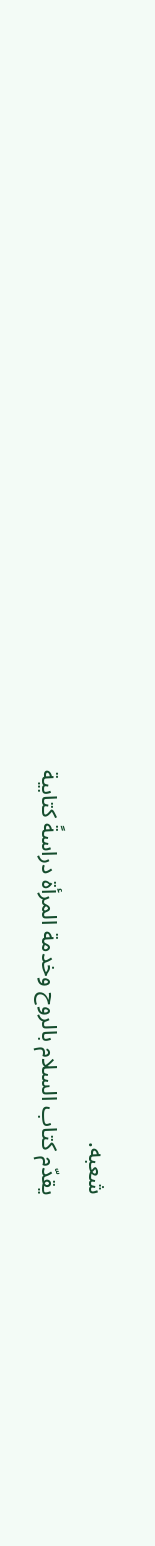شعبه.
يقدّم كتاب السلام بالروح وخدمة المرأة دراسةً كتابية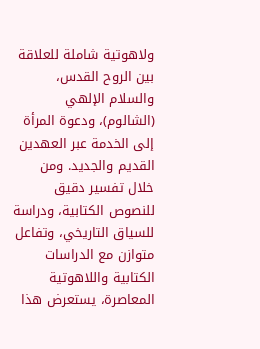ولاهوتية شاملة للعلاقة بين الروح القدس، والسلام الإلهي (الشالوم)، ودعوة المرأة إلى الخدمة عبر العهدين القديم والجديد. ومن خلال تفسير دقيق للنصوص الكتابية، ودراسة للسياق التاريخي، وتفاعل متوازن مع الدراسات الكتابية واللاهوتية المعاصرة، يستعرض هذا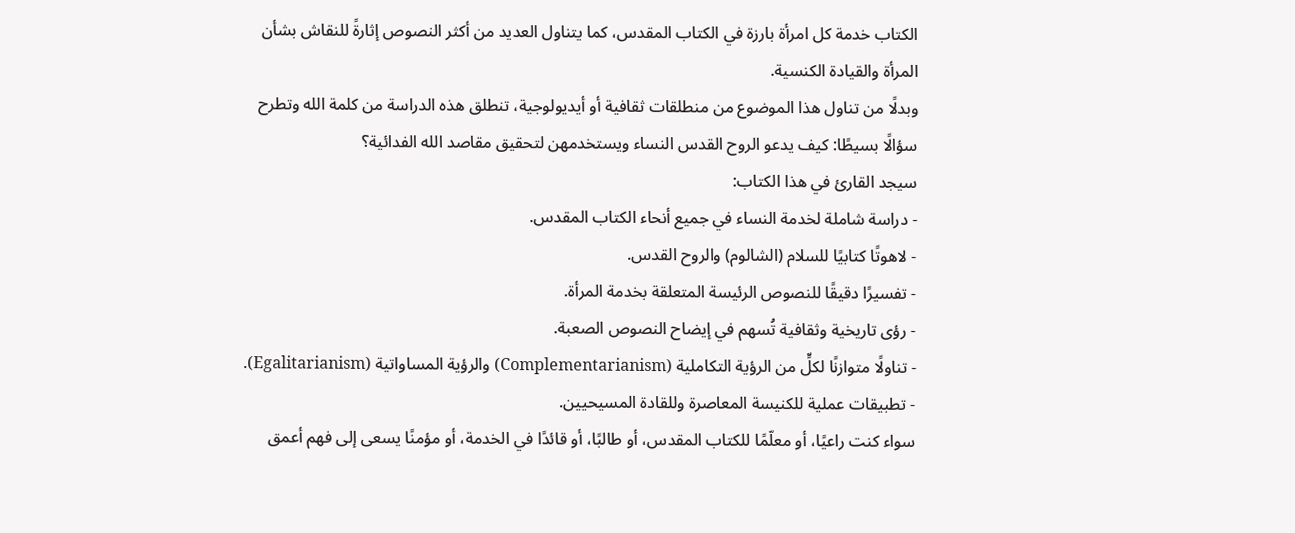الكتاب خدمة كل امرأة بارزة في الكتاب المقدس، كما يتناول العديد من أكثر النصوص إثارةً للنقاش بشأن المرأة والقيادة الكنسية.
وبدلًا من تناول هذا الموضوع من منطلقات ثقافية أو أيديولوجية، تنطلق هذه الدراسة من كلمة الله وتطرح سؤالًا بسيطًا: كيف يدعو الروح القدس النساء ويستخدمهن لتحقيق مقاصد الله الفدائية؟
سيجد القارئ في هذا الكتاب:
- دراسة شاملة لخدمة النساء في جميع أنحاء الكتاب المقدس.
- لاهوتًا كتابيًا للسلام (الشالوم) والروح القدس.
- تفسيرًا دقيقًا للنصوص الرئيسة المتعلقة بخدمة المرأة.
- رؤى تاريخية وثقافية تُسهم في إيضاح النصوص الصعبة.
- تناولًا متوازنًا لكلٍّ من الرؤية التكاملية (Complementarianism) والرؤية المساواتية (Egalitarianism).
- تطبيقات عملية للكنيسة المعاصرة وللقادة المسيحيين.
سواء كنت راعيًا، أو معلّمًا للكتاب المقدس، أو طالبًا، أو قائدًا في الخدمة، أو مؤمنًا يسعى إلى فهم أعمق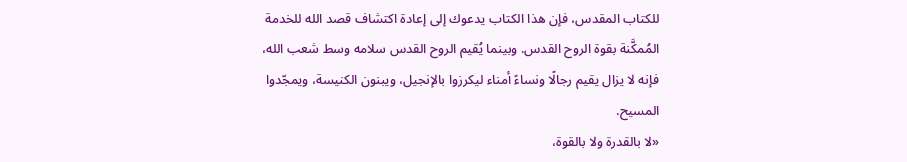للكتاب المقدس، فإن هذا الكتاب يدعوك إلى إعادة اكتشاف قصد الله للخدمة المُمكَّنة بقوة الروح القدس. وبينما يُقيم الروح القدس سلامه وسط شعب الله، فإنه لا يزال يقيم رجالًا ونساءً أمناء ليكرزوا بالإنجيل، ويبنون الكنيسة، ويمجّدوا المسيح.
«لا بالقدرة ولا بالقوة،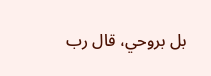بل بروحي، قال رب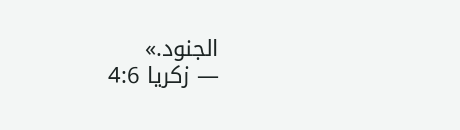الجنود.»
— زكريا 4:6